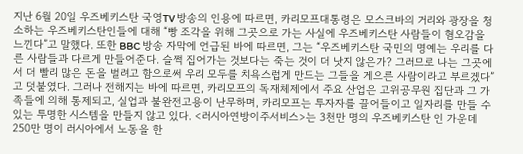지난 6월 20일 우즈베키스탄 국영TV 방송의 인용에 따르면, 카리모프대통령은 모스크바의 거리와 광장을 청소하는 우즈베키스탄인들에 대해 “빵 조각을 위해 그곳으로 가는 사실에 우즈베키스탄 사람들이 혐오감을 느낀다”고 말했다. 또한 BBC 방송 자막에 언급된 바에 따르면, 그는 “우즈베키스탄 국민의 명예는 우리를 다른 사람들과 다르게 만들어준다. 슬쩍 집어가는 것보다는 죽는 것이 더 낫지 않은가? 그러므로 나는 그곳에서 더 빨리 많은 돈을 벌려고 함으로써 우리 모두를 치욕스럽게 만드는 그들을 게으른 사람이라고 부르겠다”고 덧붙였다. 그러나 전해지는 바에 따르면, 카리모프의 독재체제에서 주요 산업은 고위공무원 집단과 그 가족들에 의해 통제되고, 실업과 불완전고용이 난무하며, 카리모프는 투자자를 끌어들이고 일자리를 만들 수 있는 투명한 시스템을 만들지 않고 있다. <러시아연방이주서비스>는 3천만 명의 우즈베키스탄 인 가운데 250만 명이 러시아에서 노동을 한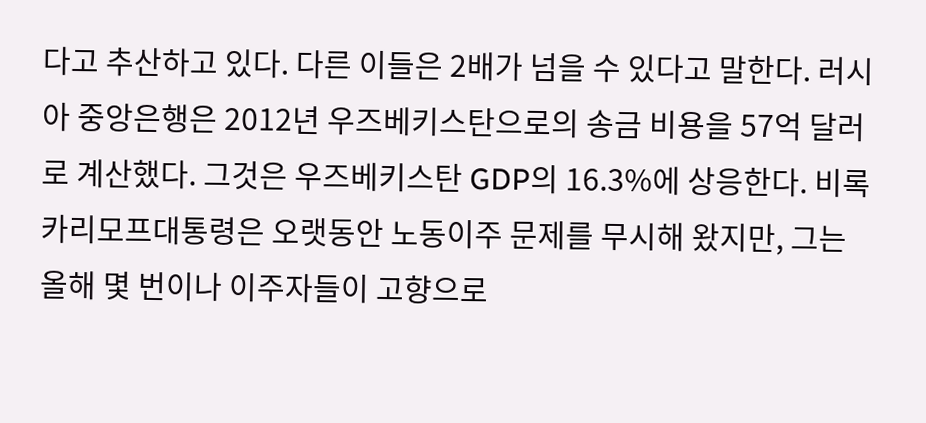다고 추산하고 있다. 다른 이들은 2배가 넘을 수 있다고 말한다. 러시아 중앙은행은 2012년 우즈베키스탄으로의 송금 비용을 57억 달러로 계산했다. 그것은 우즈베키스탄 GDP의 16.3%에 상응한다. 비록 카리모프대통령은 오랫동안 노동이주 문제를 무시해 왔지만, 그는 올해 몇 번이나 이주자들이 고향으로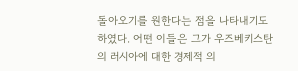돌아오기를 원한다는 점을 나타내기도 하였다. 어떤 이들은 그가 우즈베키스탄의 러시아에 대한 경제적 의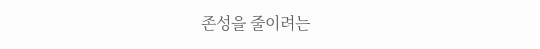존성을 줄이려는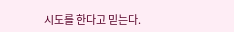시도를 한다고 믿는다.